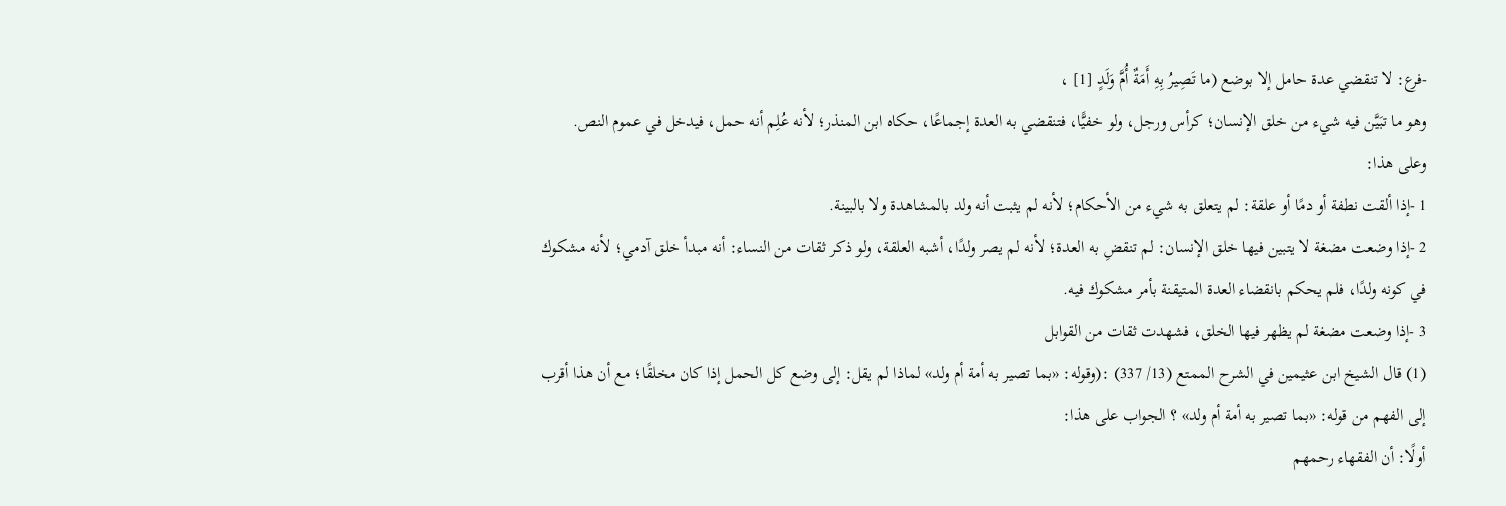-فرع: لا تنقضي عدة حامل إلا بوضع (ما تَصِيرُ بِهِ أَمَةٌ أُمَّ وَلَدٍ [1] ،
وهو ما تبَيَّن فيه شيء من خلق الإنسان؛ كرأس ورجل، ولو خفيًّا، فتنقضي به العدة إجماعًا، حكاه ابن المنذر؛ لأنه عُلِم أنه حمل، فيدخل في عموم النص.
وعلى هذا:
1 -إذا ألقت نطفة أو دمًا أو علقة: لم يتعلق به شيء من الأحكام؛ لأنه لم يثبت أنه ولد بالمشاهدة ولا بالبينة.
2 -إذا وضعت مضغة لا يتبين فيها خلق الإنسان: لم تنقضِ به العدة؛ لأنه لم يصر ولدًا، أشبه العلقة، ولو ذكر ثقات من النساء: أنه مبدأ خلق آدمي؛ لأنه مشكوك في كونه ولدًا، فلم يحكم بانقضاء العدة المتيقنة بأمر مشكوك فيه.
3 -إذا وضعت مضغة لم يظهر فيها الخلق، فشهدت ثقات من القوابل
(1) قال الشيخ ابن عثيمين في الشرح الممتع (13/ 337) :(وقوله: «بما تصير به أمة أم ولد» لماذا لم يقل: إلى وضع كل الحمل إذا كان مخلقًا؛ مع أن هذا أقرب إلى الفهم من قوله: «بما تصير به أمة أم ولد» ؟ الجواب على هذا:
أولًا: أن الفقهاء رحمهم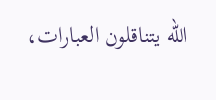الله يتناقلون العبارات،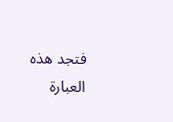فتجد هذه العبارة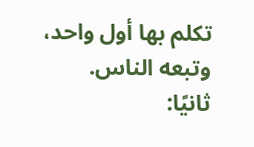تكلم بها أول واحد، وتبعه الناس.
ثانيًا: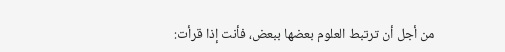من أجل أن ترتبط العلوم بعضها ببعض، فأنت إذا قرأت: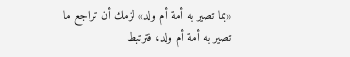«بما تصير به أمة أم ولد» لزمك أن تراجع ما تصير به أمة أم ولد، فترتبط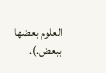العلوم بعضها ببعض.).